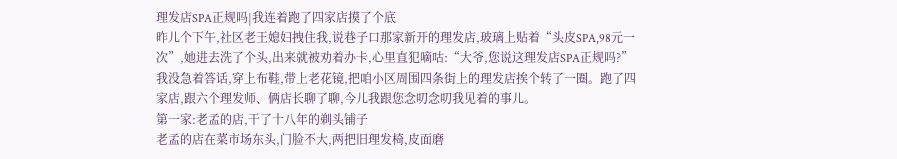理发店SPA正规吗|我连着跑了四家店摸了个底
昨儿个下午,社区老王媳妇拽住我,说巷子口那家新开的理发店,玻璃上贴着“头皮SPA,98元一次”,她进去洗了个头,出来就被劝着办卡,心里直犯嘀咕:“大爷,您说这理发店SPA正规吗?”我没急着答话,穿上布鞋,带上老花镜,把咱小区周围四条街上的理发店挨个转了一圈。跑了四家店,跟六个理发师、俩店长聊了聊,今儿我跟您念叨念叨我见着的事儿。
第一家:老孟的店,干了十八年的剃头铺子
老孟的店在菜市场东头,门脸不大,两把旧理发椅,皮面磨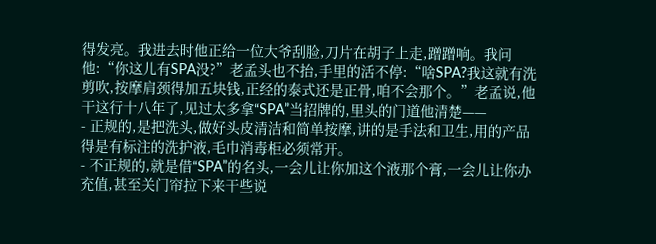得发亮。我进去时他正给一位大爷刮脸,刀片在胡子上走,蹭蹭响。我问他:“你这儿有SPA没?”老孟头也不抬,手里的活不停:“啥SPA?我这就有洗剪吹,按摩肩颈得加五块钱,正经的泰式还是正骨,咱不会那个。”老孟说,他干这行十八年了,见过太多拿“SPA”当招牌的,里头的门道他清楚——
- 正规的,是把洗头,做好头皮清洁和简单按摩,讲的是手法和卫生,用的产品得是有标注的洗护液,毛巾消毒柜必须常开。
- 不正规的,就是借“SPA”的名头,一会儿让你加这个液那个膏,一会儿让你办充值,甚至关门帘拉下来干些说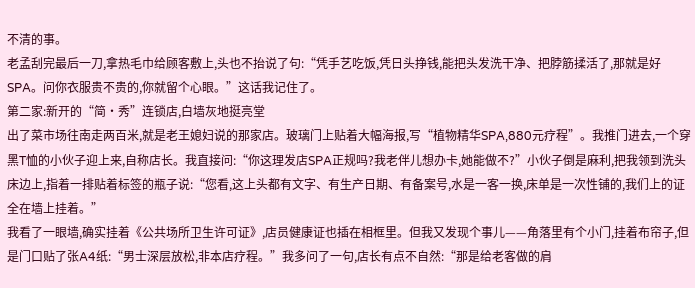不清的事。
老孟刮完最后一刀,拿热毛巾给顾客敷上,头也不抬说了句:“凭手艺吃饭,凭日头挣钱,能把头发洗干净、把脖筋揉活了,那就是好SPA。问你衣服贵不贵的,你就留个心眼。”这话我记住了。
第二家:新开的“简·秀”连锁店,白墙灰地挺亮堂
出了菜市场往南走两百米,就是老王媳妇说的那家店。玻璃门上贴着大幅海报,写“植物精华SPA,880元疗程”。我推门进去,一个穿黑T恤的小伙子迎上来,自称店长。我直接问:“你这理发店SPA正规吗?我老伴儿想办卡,她能做不?”小伙子倒是麻利,把我领到洗头床边上,指着一排贴着标签的瓶子说:“您看,这上头都有文字、有生产日期、有备案号,水是一客一换,床单是一次性铺的,我们上的证全在墙上挂着。”
我看了一眼墙,确实挂着《公共场所卫生许可证》,店员健康证也插在相框里。但我又发现个事儿——角落里有个小门,挂着布帘子,但是门口贴了张A4纸:“男士深层放松,非本店疗程。”我多问了一句,店长有点不自然:“那是给老客做的肩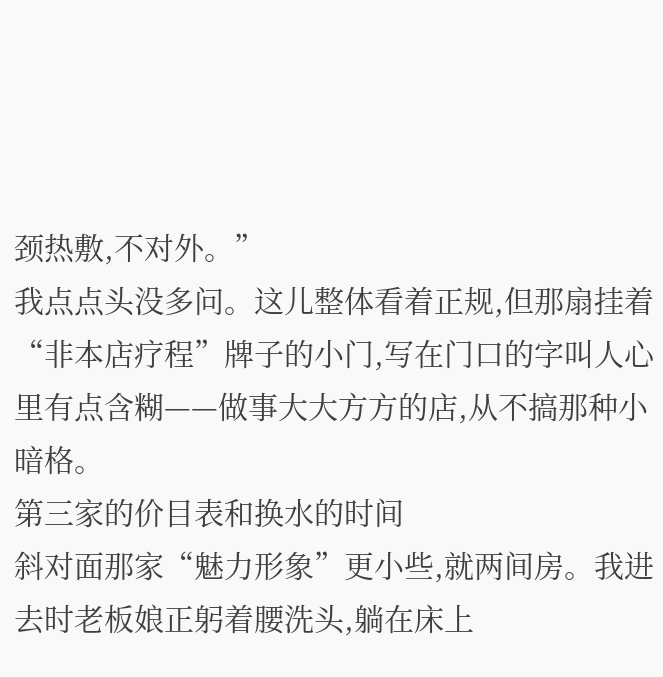颈热敷,不对外。”
我点点头没多问。这儿整体看着正规,但那扇挂着“非本店疗程”牌子的小门,写在门口的字叫人心里有点含糊——做事大大方方的店,从不搞那种小暗格。
第三家的价目表和换水的时间
斜对面那家“魅力形象”更小些,就两间房。我进去时老板娘正躬着腰洗头,躺在床上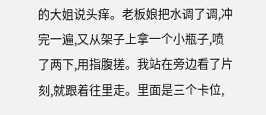的大姐说头痒。老板娘把水调了调,冲完一遍,又从架子上拿一个小瓶子,喷了两下,用指腹搓。我站在旁边看了片刻,就跟着往里走。里面是三个卡位,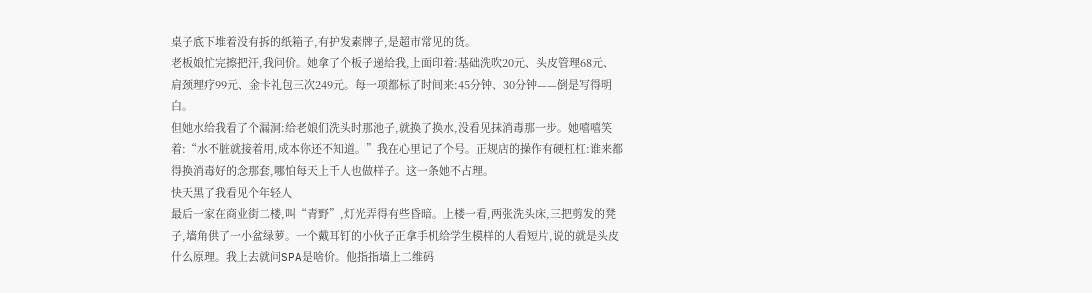桌子底下堆着没有拆的纸箱子,有护发素牌子,是超市常见的货。
老板娘忙完擦把汗,我问价。她拿了个板子递给我,上面印着:基础洗吹20元、头皮管理68元、肩颈理疗99元、金卡礼包三次249元。每一项都标了时间来:45分钟、30分钟——倒是写得明白。
但她水给我看了个漏洞:给老娘们洗头时那池子,就换了换水,没看见抹消毒那一步。她嘻嘻笑着:“水不脏就接着用,成本你还不知道。”我在心里记了个号。正规店的操作有硬杠杠:谁来都得换消毒好的念那套,哪怕每天上千人也做样子。这一条她不占理。
快天黑了我看见个年轻人
最后一家在商业街二楼,叫“青野”,灯光弄得有些昏暗。上楼一看,两张洗头床,三把剪发的凳子,墙角供了一小盆绿萝。一个戴耳钉的小伙子正拿手机给学生模样的人看短片,说的就是头皮什么原理。我上去就问SPA是啥价。他指指墙上二维码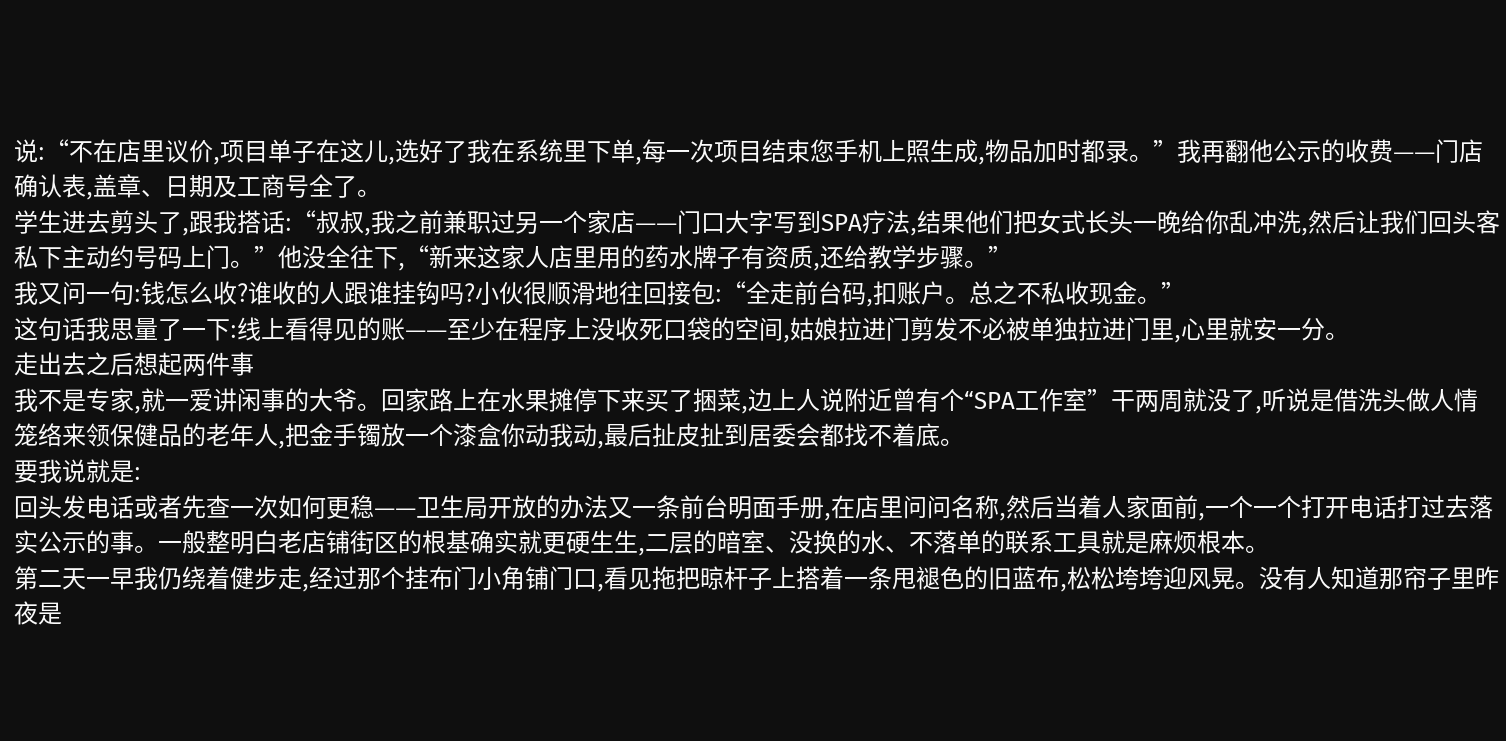说:“不在店里议价,项目单子在这儿,选好了我在系统里下单,每一次项目结束您手机上照生成,物品加时都录。”我再翻他公示的收费——门店确认表,盖章、日期及工商号全了。
学生进去剪头了,跟我搭话:“叔叔,我之前兼职过另一个家店——门口大字写到SPA疗法,结果他们把女式长头一晚给你乱冲洗,然后让我们回头客私下主动约号码上门。”他没全往下,“新来这家人店里用的药水牌子有资质,还给教学步骤。”
我又问一句:钱怎么收?谁收的人跟谁挂钩吗?小伙很顺滑地往回接包:“全走前台码,扣账户。总之不私收现金。”
这句话我思量了一下:线上看得见的账——至少在程序上没收死口袋的空间,姑娘拉进门剪发不必被单独拉进门里,心里就安一分。
走出去之后想起两件事
我不是专家,就一爱讲闲事的大爷。回家路上在水果摊停下来买了捆菜,边上人说附近曾有个“SPA工作室”干两周就没了,听说是借洗头做人情笼络来领保健品的老年人,把金手镯放一个漆盒你动我动,最后扯皮扯到居委会都找不着底。
要我说就是:
回头发电话或者先查一次如何更稳——卫生局开放的办法又一条前台明面手册,在店里问问名称,然后当着人家面前,一个一个打开电话打过去落实公示的事。一般整明白老店铺街区的根基确实就更硬生生,二层的暗室、没换的水、不落单的联系工具就是麻烦根本。
第二天一早我仍绕着健步走,经过那个挂布门小角铺门口,看见拖把晾杆子上搭着一条甩褪色的旧蓝布,松松垮垮迎风晃。没有人知道那帘子里昨夜是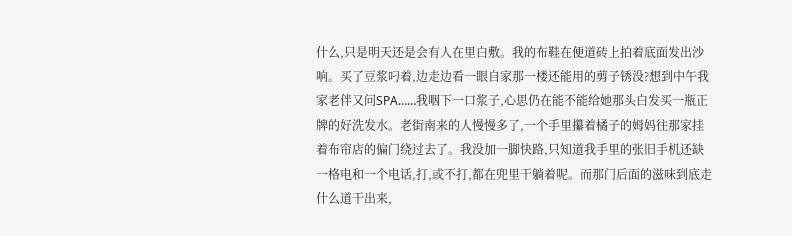什么,只是明天还是会有人在里白敷。我的布鞋在便道砖上拍着底面发出沙响。买了豆浆叼着,边走边看一眼自家那一楼还能用的剪子锈没?想到中午我家老伴又问SPA……我咽下一口浆子,心思仍在能不能给她那头白发买一瓶正牌的好洗发水。老街南来的人慢慢多了,一个手里攥着橘子的姆妈往那家挂着布帘店的偏门绕过去了。我没加一脚快路,只知道我手里的张旧手机还缺一格电和一个电话,打,或不打,都在兜里干躺着呢。而那门后面的滋味到底走什么道干出来,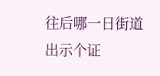往后哪一日街道出示个证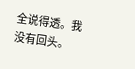全说得透。我没有回头。